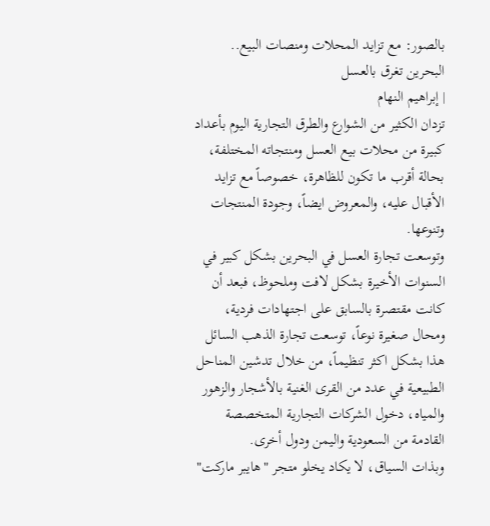بالصور: مع تزايد المحلات ومنصات البيع.. البحرين تغرق بالعسل
| إبراهيم النهام
تزدان الكثير من الشوارع والطرق التجارية اليوم بأعداد كبيرة من محلات بيع العسل ومنتجاته المختلفة، بحالة أقرب ما تكون للظاهرة، خصوصاً مع تزايد الأقبال عليه، والمعروض ايضاً، وجودة المنتجات وتنوعها.
وتوسعت تجارة العسل في البحرين بشكل كبير في السنوات الأخيرة بشكل لافت وملحوظ، فبعد أن كانت مقتصرة بالسابق على اجتهادات فردية، ومحال صغيرة نوعاً، توسعت تجارة الذهب السائل هذا بشكل اكثر تنظيماً، من خلال تدشين المناحل الطبيعية في عدد من القرى الغنية بالأشجار والزهور والمياه، دخول الشركات التجارية المتخصصة القادمة من السعودية واليمن ودول أخرى.
وبذات السياق، لا يكاد يخلو متجر "هايبر ماركت"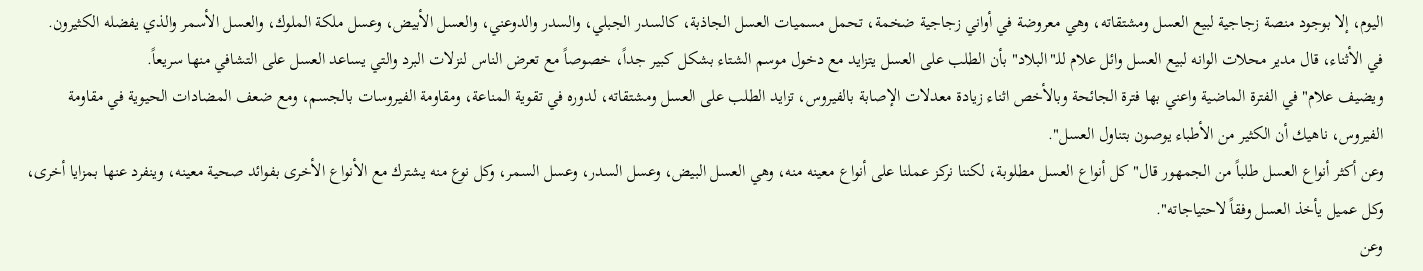اليوم، إلا بوجود منصة زجاجية لبيع العسل ومشتقاته، وهي معروضة في أواني زجاجية ضخمة، تحمل مسميات العسل الجاذبة، كالسدر الجبلي، والسدر والدوعني، والعسل الأبيض، وعسل ملكة الملوك، والعسل الأسمر والذي يفضله الكثيرون.
في الأثناء، قال مدير محلات الوانه لبيع العسل وائل علام للـ"البلاد" بأن الطلب على العسل يتزايد مع دخول موسم الشتاء بشكل كبير جداً، خصوصاً مع تعرض الناس لنزلات البرد والتي يساعد العسل على التشافي منها سريعاً.
ويضيف علام" في الفترة الماضية واعني بها فترة الجائحة وبالأخص اثناء زيادة معدلات الإصابة بالفيروس، تزايد الطلب على العسل ومشتقاته، لدوره في تقوية المناعة، ومقاومة الفيروسات بالجسم، ومع ضعف المضادات الحيوية في مقاومة الفيروس، ناهيك أن الكثير من الأطباء يوصون بتناول العسل".
وعن أكثر أنواع العسل طلباً من الجمهور قال" كل أنواع العسل مطلوبة، لكننا نركز عملنا على أنواع معينه منه، وهي العسل البيض، وعسل السدر، وعسل السمر، وكل نوع منه يشترك مع الأنواع الأخرى بفوائد صحية معينه، وينفرد عنها بمزايا أخرى، وكل عميل يأخذ العسل وفقاً لاحتياجاته".
وعن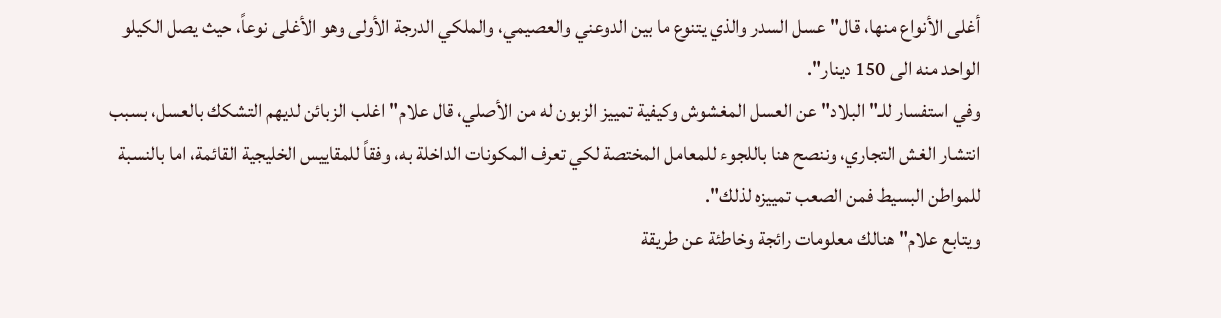أغلى الأنواع منها، قال" عسل السدر والذي يتنوع ما بين الدوعني والعصيمي، والملكي الدرجة الأولى وهو الأغلى نوعاً، حيث يصل الكيلو الواحد منه الى 150 دينار".
وفي استفسار للـ"البلاد" عن العسل المغشوش وكيفية تمييز الزبون له من الأصلي، قال علام" اغلب الزبائن لديهم التشكك بالعسل، بسبب انتشار الغش التجاري، وننصح هنا باللجوء للمعامل المختصة لكي تعرف المكونات الداخلة به، وفقاً للمقاييس الخليجية القائمة، اما بالنسبة للمواطن البسيط فمن الصعب تمييزه لذلك".
ويتابع علام" هنالك معلومات رائجة وخاطئة عن طريقة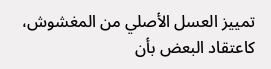تمييز العسل الأصلي من المغشوش، كاعتقاد البعض بأن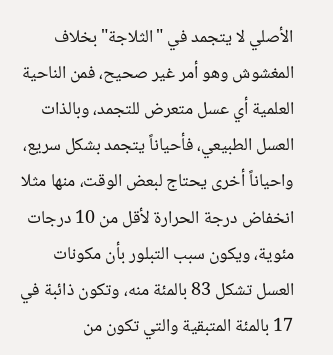الأصلي لا يتجمد في "الثلاجة" بخلاف المغشوش وهو أمر غير صحيح، فمن الناحية العلمية أي عسل متعرض للتجمد، وبالذات العسل الطبيعي، فأحياناً يتجمد بشكل سريع، واحياناً أخرى يحتاج لبعض الوقت، منها مثلا انخفاض درجة الحرارة لأقل من 10 درجات مئوية، ويكون سبب التبلور بأن مكونات العسل تشكل 83 بالمئة منه، وتكون ذائبة في 17 بالمئة المتبقية والتي تكون من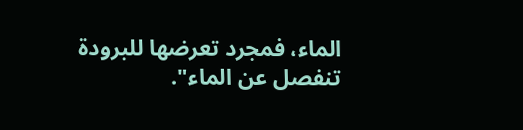الماء، فمجرد تعرضها للبرودة تنفصل عن الماء".